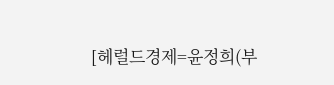[헤럴드경제=윤정희(부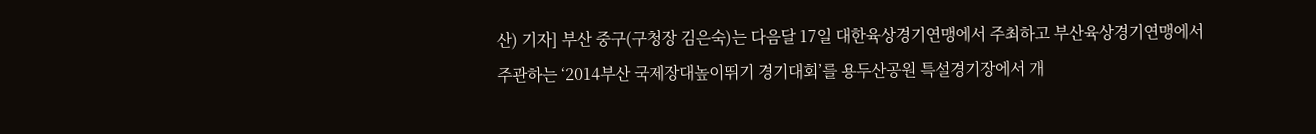산) 기자] 부산 중구(구청장 김은숙)는 다음달 17일 대한육상경기연맹에서 주최하고 부산육상경기연맹에서 주관하는 ‘2014부산 국제장대높이뛰기 경기대회’를 용두산공원 특설경기장에서 개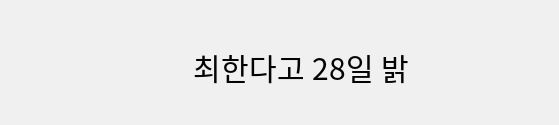최한다고 28일 밝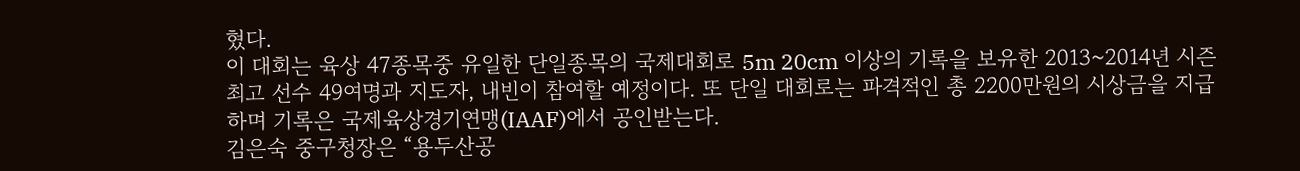혔다.
이 대회는 육상 47종목중 유일한 단일종목의 국제대회로 5m 20cm 이상의 기록을 보유한 2013~2014년 시즌 최고 선수 49여명과 지도자, 내빈이 참여할 예정이다. 또 단일 대회로는 파격적인 총 2200만원의 시상금을 지급하며 기록은 국제육상경기연맹(IAAF)에서 공인받는다.
김은숙 중구청장은 “용두산공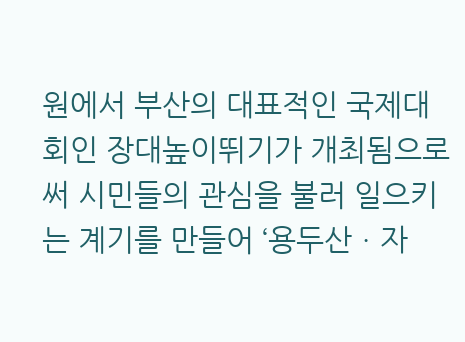원에서 부산의 대표적인 국제대회인 장대높이뛰기가 개최됨으로써 시민들의 관심을 불러 일으키는 계기를 만들어 ‘용두산ㆍ자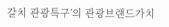갈치 관광특구’의 관광브랜드가치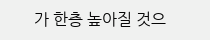가 한층 높아질 것으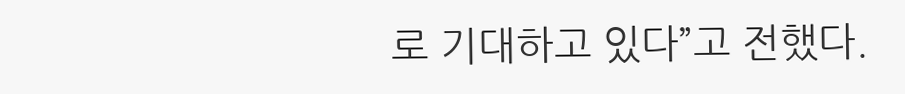로 기대하고 있다”고 전했다.